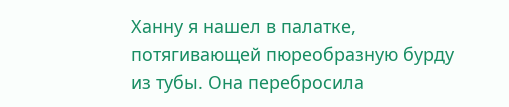Ханну я нашел в палатке, потягивающей пюреобразную бурду из тубы. Она перебросила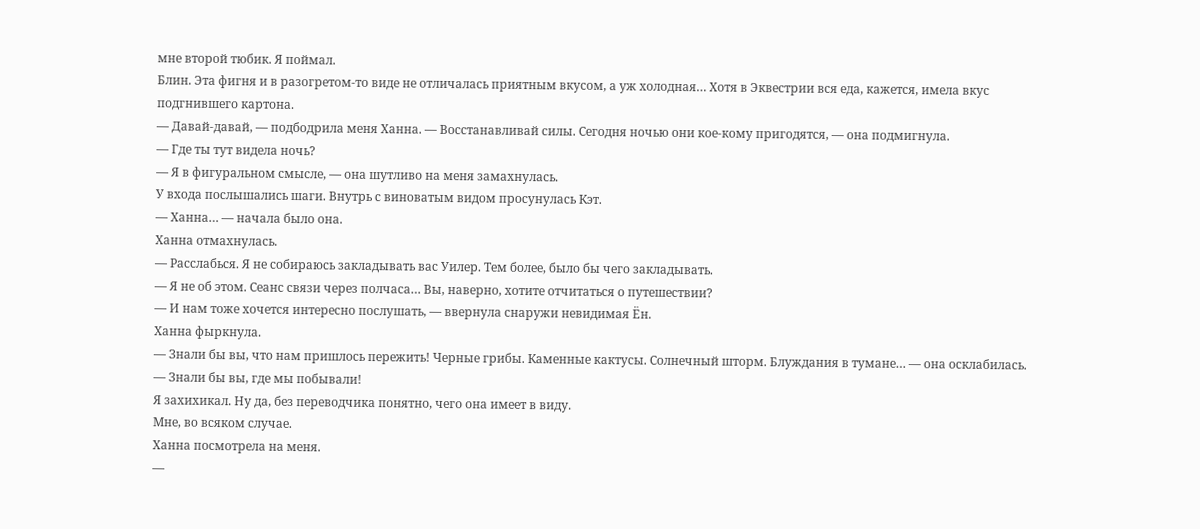мне второй тюбик. Я поймал.
Блин. Эта фигня и в разогретом-то виде не отличалась приятным вкусом, а уж холодная… Хотя в Эквестрии вся еда, кажется, имела вкус подгнившего картона.
— Давай-давай, — подбодрила меня Ханна. — Восстанавливай силы. Сегодня ночью они кое-кому пригодятся, — она подмигнула.
— Где ты тут видела ночь?
— Я в фигуральном смысле, — она шутливо на меня замахнулась.
У входа послышались шаги. Внутрь с виноватым видом просунулась Кэт.
— Ханна… — начала было она.
Ханна отмахнулась.
— Расслабься. Я не собираюсь закладывать вас Уилер. Тем более, было бы чего закладывать.
— Я не об этом. Сеанс связи через полчаса… Вы, наверно, хотите отчитаться о путешествии?
— И нам тоже хочется интересно послушать, — ввернула снаружи невидимая Ён.
Ханна фыркнула.
— Знали бы вы, что нам пришлось пережить! Черные грибы. Каменные кактусы. Солнечный шторм. Блуждания в тумане… — она осклабилась. — Знали бы вы, где мы побывали!
Я захихикал. Ну да, без переводчика понятно, чего она имеет в виду.
Мне, во всяком случае.
Ханна посмотрела на меня.
—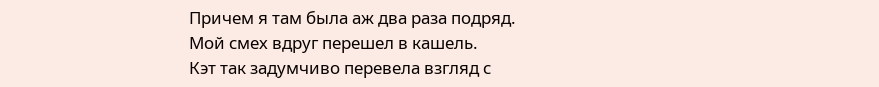Причем я там была аж два раза подряд.
Мой смех вдруг перешел в кашель.
Кэт так задумчиво перевела взгляд с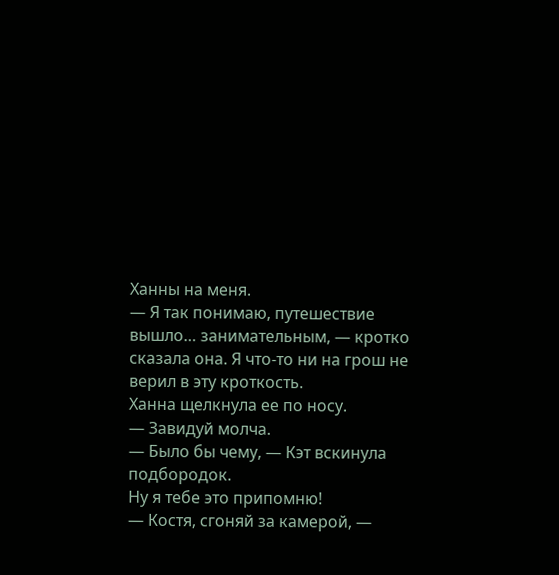Ханны на меня.
— Я так понимаю, путешествие вышло… занимательным, — кротко сказала она. Я что-то ни на грош не верил в эту кроткость.
Ханна щелкнула ее по носу.
— Завидуй молча.
— Было бы чему, — Кэт вскинула подбородок.
Ну я тебе это припомню!
— Костя, сгоняй за камерой, —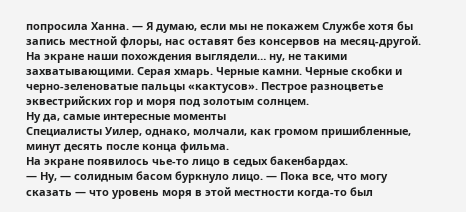попросила Ханна. — Я думаю, если мы не покажем Службе хотя бы запись местной флоры, нас оставят без консервов на месяц-другой.
На экране наши похождения выглядели… ну, не такими захватывающими. Серая хмарь. Черные камни. Черные скобки и черно-зеленоватые пальцы «кактусов». Пестрое разноцветье эквестрийских гор и моря под золотым солнцем.
Ну да, самые интересные моменты
Специалисты Уилер, однако, молчали, как громом пришибленные, минут десять после конца фильма.
На экране появилось чье-то лицо в седых бакенбардах.
— Ну, — солидным басом буркнуло лицо. — Пока все, что могу сказать — что уровень моря в этой местности когда-то был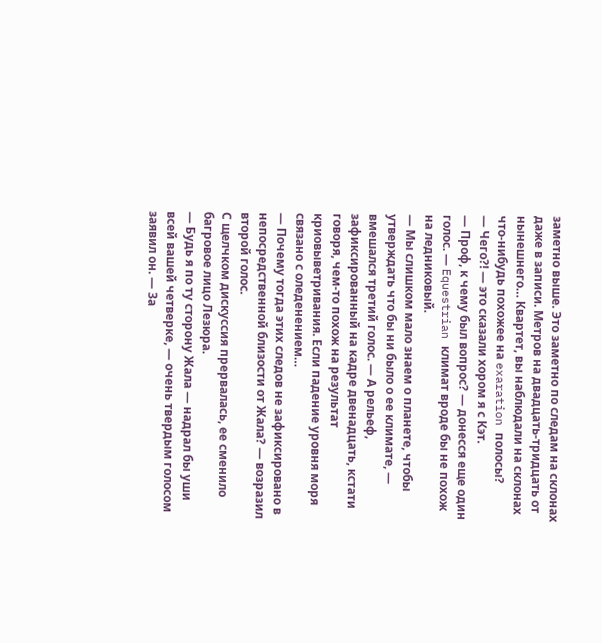заметно выше. Это заметно по следам на склонах даже в записи. Метров на двадцать-тридцать от нынешнего… Квартет, вы наблюдали на склонах что-нибудь похожее на exaration полосы?
— Чего?! — это сказали хором я с Кэт.
— Проф, к чему был вопрос? — донесся еще один голос. — Equestrian климат вроде бы не похож на ледниковый.
— Мы слишком мало знаем о планете, чтобы утверждать что бы ни было о ее климате, — вмешался третий голос. — А рельеф, зафиксированный на кадре двенадцать, кстати говоря, чем-то похож на результат криовыветривания. Если падение уровня моря связано с оледенением…
— Почему тогда этих следов не зафиксировано в непосредственной близости от Жала? — возразил второй голос.
С щелчком дискуссия прервалась, ее сменило багровое лицо Лезюра.
— Будь я по ту сторону Жала — надрал бы уши всей вашей четверке, — очень твердым голосом заявил он. — За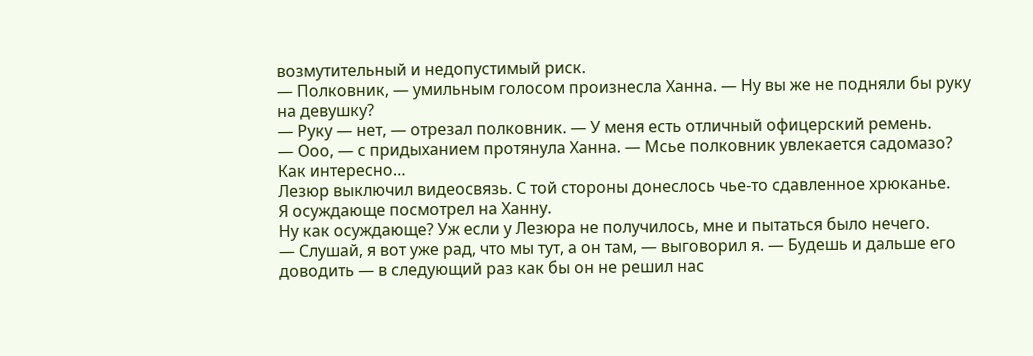возмутительный и недопустимый риск.
— Полковник, — умильным голосом произнесла Ханна. — Ну вы же не подняли бы руку на девушку?
— Руку — нет, — отрезал полковник. — У меня есть отличный офицерский ремень.
— Ооо, — с придыханием протянула Ханна. — Мсье полковник увлекается садомазо? Как интересно…
Лезюр выключил видеосвязь. С той стороны донеслось чье-то сдавленное хрюканье.
Я осуждающе посмотрел на Ханну.
Ну как осуждающе? Уж если у Лезюра не получилось, мне и пытаться было нечего.
— Слушай, я вот уже рад, что мы тут, а он там, — выговорил я. — Будешь и дальше его доводить — в следующий раз как бы он не решил нас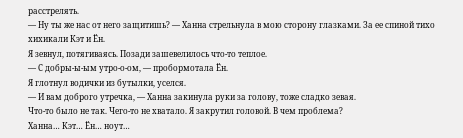расстрелять.
— Ну ты же нас от него защитишь? — Ханна стрельнула в мою сторону глазками. За ее спиной тихо хихикали Кэт и Ён.
Я зевнул, потягиваясь. Позади зашевелилось что-то теплое.
— С добры-ы-ым утро-о-ом, — пробормотала Ён.
Я глотнул водички из бутылки, уселся.
— И вам доброго утречка, — Ханна закинула руки за голову, тоже сладко зевая.
Что-то было не так. Чего-то не хватало. Я закрутил головой. В чем проблема?
Ханна… Кэт… Ён… ноут…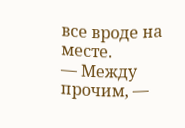все вроде на месте.
— Между прочим, —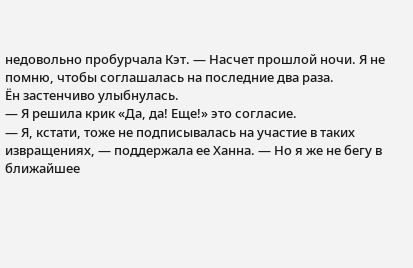недовольно пробурчала Кэт. — Насчет прошлой ночи. Я не помню, чтобы соглашалась на последние два раза.
Ён застенчиво улыбнулась.
— Я решила крик «Да, да! Еще!» это согласие.
— Я, кстати, тоже не подписывалась на участие в таких извращениях, — поддержала ее Ханна. — Но я же не бегу в ближайшее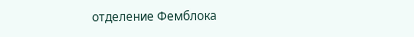отделение Фемблока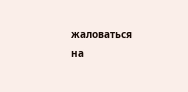жаловаться на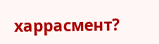харрасмент?